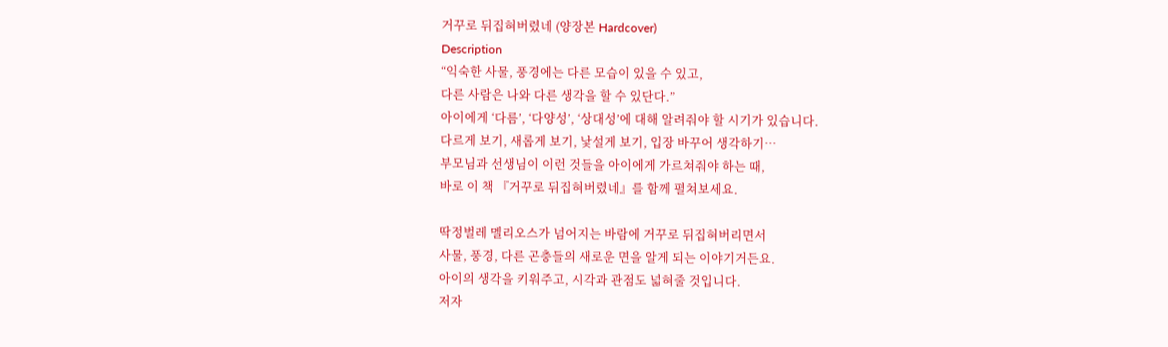거꾸로 뒤집혀버렸네 (양장본 Hardcover)
Description
“익숙한 사물, 풍경에는 다른 모습이 있을 수 있고,
다른 사람은 나와 다른 생각을 할 수 있단다.”
아이에게 ‘다름’, ‘다양성’, ‘상대성’에 대해 알려줘야 할 시기가 있습니다.
다르게 보기, 새롭게 보기, 낯설게 보기, 입장 바꾸어 생각하기…
부모님과 선생님이 이런 것들을 아이에게 가르쳐줘야 하는 때,
바로 이 책 『거꾸로 뒤집혀버렸네』를 함께 펼쳐보세요.

딱정벌레 멜리오스가 넘어지는 바람에 거꾸로 뒤집혀버리면서
사물, 풍경, 다른 곤충들의 새로운 면을 알게 되는 이야기거든요.
아이의 생각을 키워주고, 시각과 관점도 넓혀줄 것입니다.
저자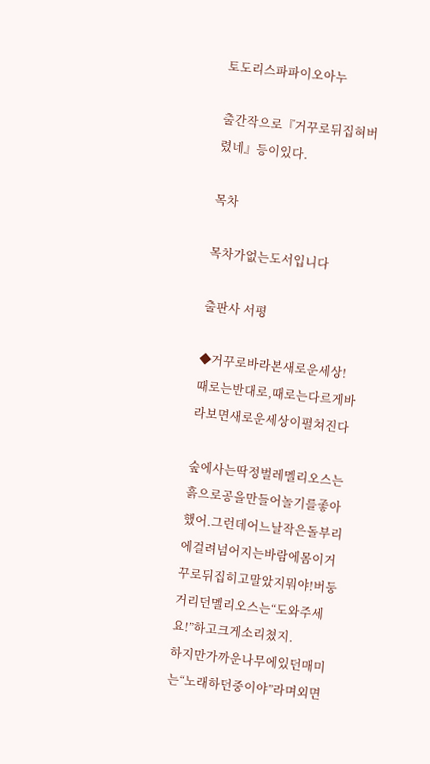토도리스파파이오아누

출간작으로『거꾸로뒤집혀버렸네』등이있다.

목차

목차가없는도서입니다

출판사 서평

◆거꾸로바라본새로운세상!
때로는반대로,때로는다르게바라보면새로운세상이펼쳐진다

숲에사는딱정벌레멜리오스는흙으로공을만들어놀기를좋아했어.그런데어느날작은돌부리에걸려넘어지는바람에몸이거꾸로뒤집히고말았지뭐야!버둥거리던멜리오스는“도와주세요!”하고크게소리쳤지.
하지만가까운나무에있던매미는“노래하던중이야”라며외면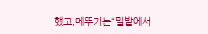했고,메뚜기는“밀밭에서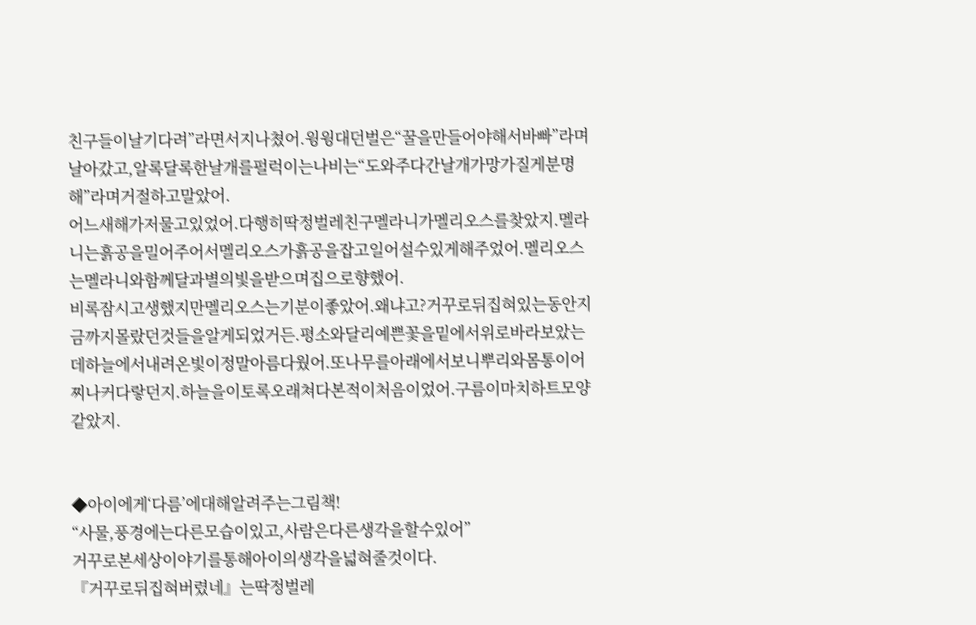친구들이날기다려”라면서지나쳤어.윙윙대던벌은“꿀을만들어야해서바빠”라며날아갔고,알록달록한날개를펄럭이는나비는“도와주다간날개가망가질게분명해”라며거절하고말았어.
어느새해가저물고있었어.다행히딱정벌레친구멜라니가멜리오스를찾았지.멜라니는흙공을밀어주어서멜리오스가흙공을잡고일어설수있게해주었어.멜리오스는멜라니와함께달과별의빛을받으며집으로향했어.
비록잠시고생했지만멜리오스는기분이좋았어.왜냐고?거꾸로뒤집혀있는동안지금까지몰랐던것들을알게되었거든.평소와달리예쁜꽃을밑에서위로바라보았는데하늘에서내려온빛이정말아름다웠어.또나무를아래에서보니뿌리와몸통이어찌나커다랗던지.하늘을이토록오래쳐다본적이처음이었어.구름이마치하트모양같았지.


◆아이에게‘다름’에대해알려주는그림책!
“사물,풍경에는다른모습이있고,사람은다른생각을할수있어”
거꾸로본세상이야기를통해아이의생각을넓혀줄것이다.
『거꾸로뒤집혀버렸네』는딱정벌레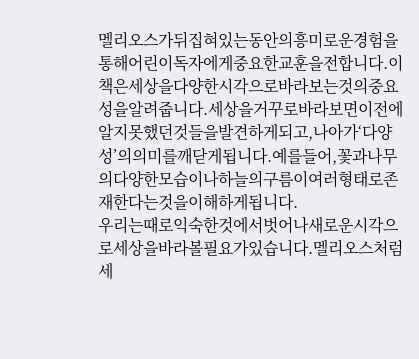멜리오스가뒤집혀있는동안의흥미로운경험을통해어린이독자에게중요한교훈을전합니다.이책은세상을다양한시각으로바라보는것의중요성을알려줍니다.세상을거꾸로바라보면이전에알지못했던것들을발견하게되고,나아가‘다양성’의의미를깨닫게됩니다.예를들어,꽃과나무의다양한모습이나하늘의구름이여러형태로존재한다는것을이해하게됩니다.
우리는때로익숙한것에서벗어나새로운시각으로세상을바라볼필요가있습니다.멜리오스처럼세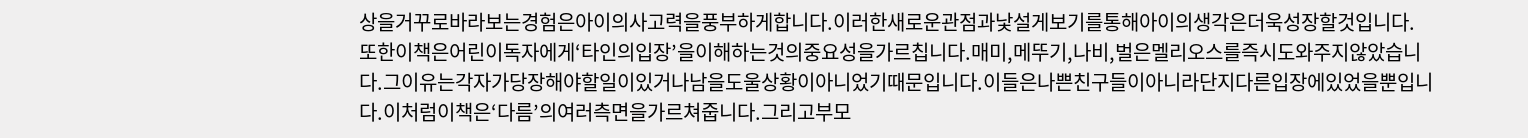상을거꾸로바라보는경험은아이의사고력을풍부하게합니다.이러한새로운관점과낯설게보기를통해아이의생각은더욱성장할것입니다.
또한이책은어린이독자에게‘타인의입장’을이해하는것의중요성을가르칩니다.매미,메뚜기,나비,벌은멜리오스를즉시도와주지않았습니다.그이유는각자가당장해야할일이있거나남을도울상황이아니었기때문입니다.이들은나쁜친구들이아니라단지다른입장에있었을뿐입니다.이처럼이책은‘다름’의여러측면을가르쳐줍니다.그리고부모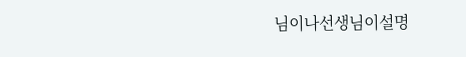님이나선생님이설명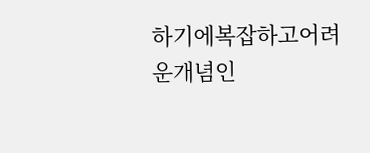하기에복잡하고어려운개념인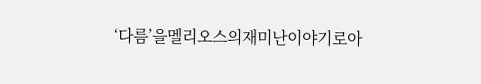‘다름’을멜리오스의재미난이야기로아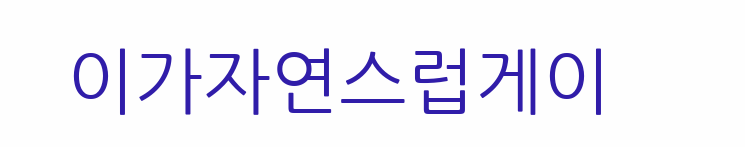이가자연스럽게이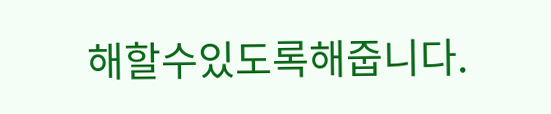해할수있도록해줍니다.